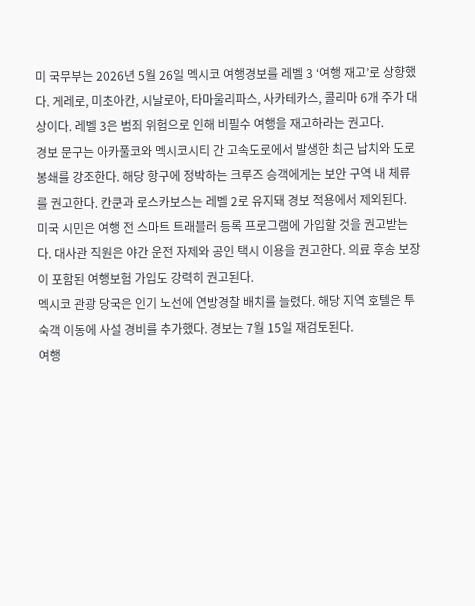미 국무부는 2026년 5월 26일 멕시코 여행경보를 레벨 3 ‘여행 재고’로 상향했다. 게레로, 미초아칸, 시날로아, 타마울리파스, 사카테카스, 콜리마 6개 주가 대상이다. 레벨 3은 범죄 위험으로 인해 비필수 여행을 재고하라는 권고다.
경보 문구는 아카풀코와 멕시코시티 간 고속도로에서 발생한 최근 납치와 도로 봉쇄를 강조한다. 해당 항구에 정박하는 크루즈 승객에게는 보안 구역 내 체류를 권고한다. 칸쿤과 로스카보스는 레벨 2로 유지돼 경보 적용에서 제외된다.
미국 시민은 여행 전 스마트 트래블러 등록 프로그램에 가입할 것을 권고받는다. 대사관 직원은 야간 운전 자제와 공인 택시 이용을 권고한다. 의료 후송 보장이 포함된 여행보험 가입도 강력히 권고된다.
멕시코 관광 당국은 인기 노선에 연방경찰 배치를 늘렸다. 해당 지역 호텔은 투숙객 이동에 사설 경비를 추가했다. 경보는 7월 15일 재검토된다.
여행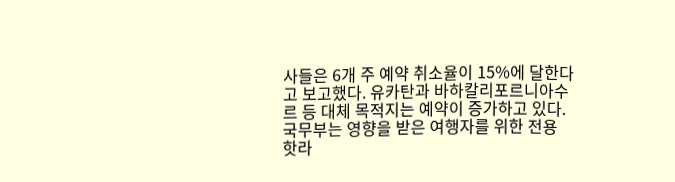사들은 6개 주 예약 취소율이 15%에 달한다고 보고했다. 유카탄과 바하칼리포르니아수르 등 대체 목적지는 예약이 증가하고 있다. 국무부는 영향을 받은 여행자를 위한 전용 핫라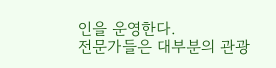인을 운영한다.
전문가들은 대부분의 관광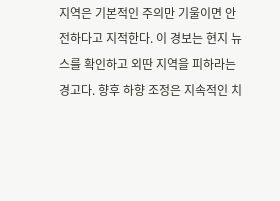지역은 기본적인 주의만 기울이면 안전하다고 지적한다. 이 경보는 현지 뉴스를 확인하고 외딴 지역을 피하라는 경고다. 향후 하향 조정은 지속적인 치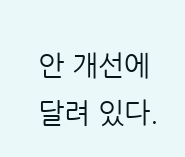안 개선에 달려 있다.